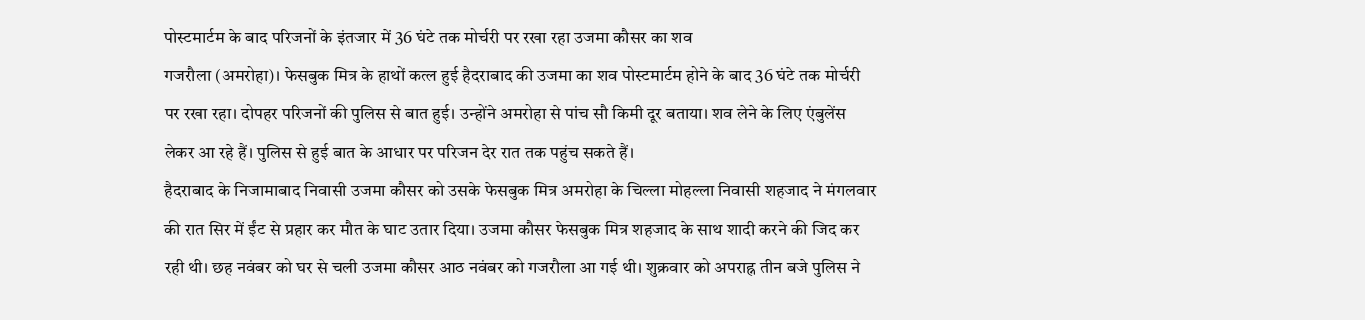पोस्टमार्टम के बाद परिजनों के इंतजार में 36 घंटे तक मोर्चरी पर रखा रहा उजमा कौसर का शव
गजरौला (अमरोहा)। फेसबुक मित्र के हाथों कत्ल हुई हैदराबाद की उजमा का शव पोस्टमार्टम होने के बाद 36 घंटे तक मोर्चरी पर रखा रहा। दोपहर परिजनों की पुलिस से बात हुई। उन्होंने अमरोहा से पांच सौ किमी दूर बताया। शव लेने के लिए एंबुलेंस लेकर आ रहे हैं। पुलिस से हुई बात के आधार पर परिजन देर रात तक पहुंच सकते हैं।
हैदराबाद के निजामाबाद निवासी उजमा कौसर को उसके फेसबुक मित्र अमरोहा के चिल्ला मोहल्ला निवासी शहजाद ने मंगलवार की रात सिर में ईंट से प्रहार कर मौत के घाट उतार दिया। उजमा कौसर फेसबुक मित्र शहजाद के साथ शादी करने की जिद कर रही थी। छह नवंबर को घर से चली उजमा कौसर आठ नवंबर को गजरौला आ गई थी। शुक्रवार को अपराह्न तीन बजे पुलिस ने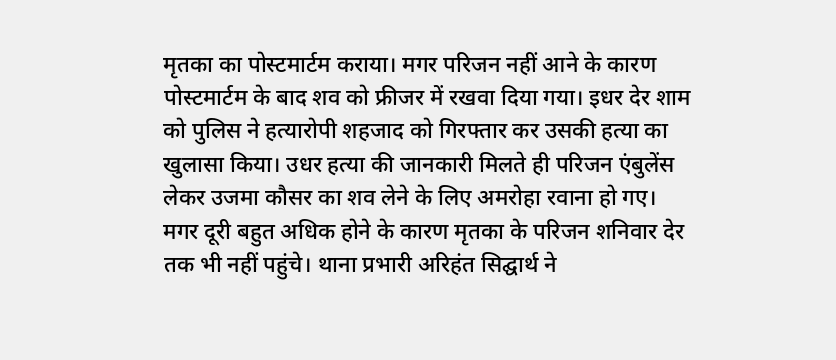मृतका का पोस्टमार्टम कराया। मगर परिजन नहीं आने के कारण पोस्टमार्टम के बाद शव को फ्रीजर में रखवा दिया गया। इधर देर शाम को पुलिस ने हत्यारोपी शहजाद को गिरफ्तार कर उसकी हत्या का खुलासा किया। उधर हत्या की जानकारी मिलते ही परिजन एंबुलेंस लेकर उजमा कौसर का शव लेने के लिए अमरोहा रवाना हो गए। मगर दूरी बहुत अधिक होने के कारण मृतका के परिजन शनिवार देर तक भी नहीं पहुंचे। थाना प्रभारी अरिहंत सिद्घार्थ ने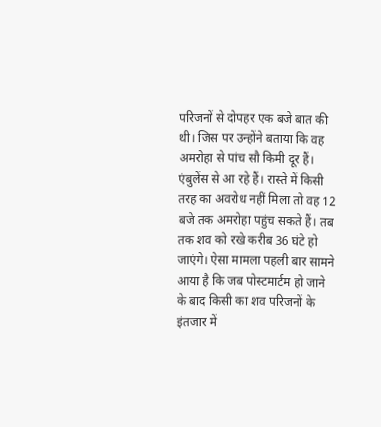परिजनों से दोपहर एक बजे बात की थी। जिस पर उन्होंने बताया कि वह अमरोहा से पांच सौ किमी दूर हैं। एंबुलेंस से आ रहे हैं। रास्ते में किसी तरह का अवरोध नहीं मिला तो वह 12 बजे तक अमरोहा पहुंच सकते हैं। तब तक शव को रखे करीब 36 घंटे हो जाएंगे। ऐसा मामला पहली बार सामने आया है कि जब पोस्टमार्टम हो जाने के बाद किसी का शव परिजनों के इंतजार में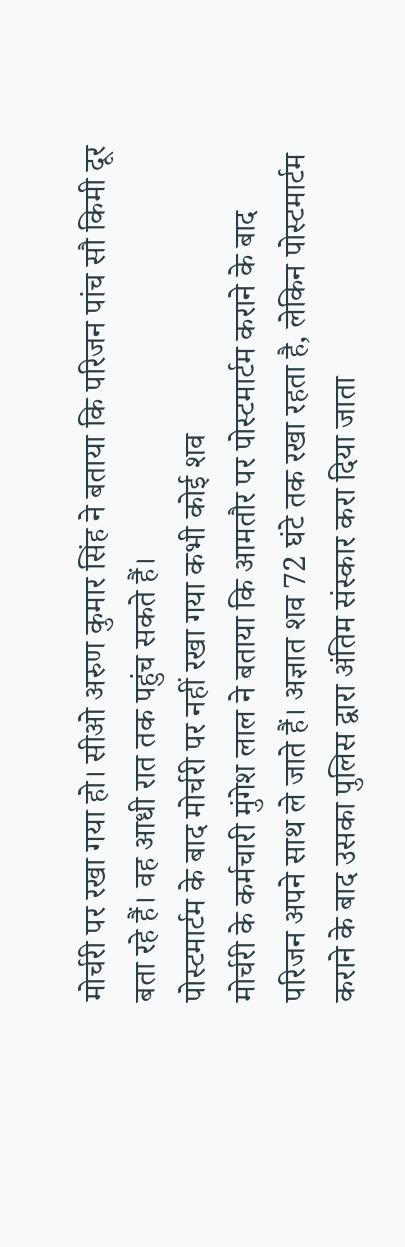मोर्चरी पर रखा गया हो। सीओ अरुण कुमार सिंह ने बताया कि परिजन पांच सौ किमी दूर बता रहे हैं। वह आधी रात तक पहुंच सकते हैं।
पोस्टमार्टम के बाद मोर्चरी पर नहीं रखा गया कभी कोई शव
मोर्चरी के कर्मचारी मुंगेश लाल ने बताया कि आमतौर पर पोस्टमार्टम कराने के बाद परिजन अपने साथ ले जाते हैं। अज्ञात शव 72 घंटे तक रखा रहता है, लेकिन पोस्टमार्टम कराने के बाद उसका पुलिस द्वारा अंतिम संस्कार करा दिया जाता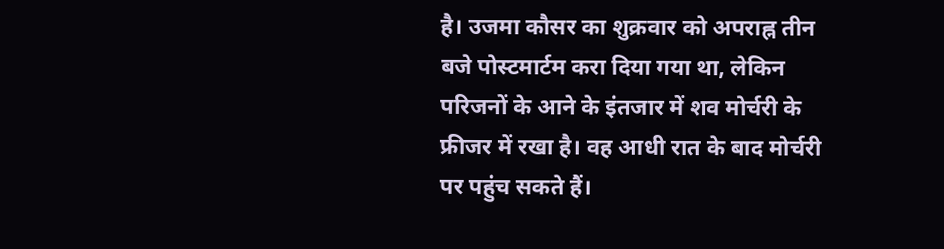है। उजमा कौसर का शुक्रवार को अपराह्न तीन बजे पोस्टमार्टम करा दिया गया था, लेकिन परिजनों के आने के इंतजार में शव मोर्चरी के फ्रीजर में रखा है। वह आधी रात के बाद मोर्चरी पर पहुंच सकते हैं।